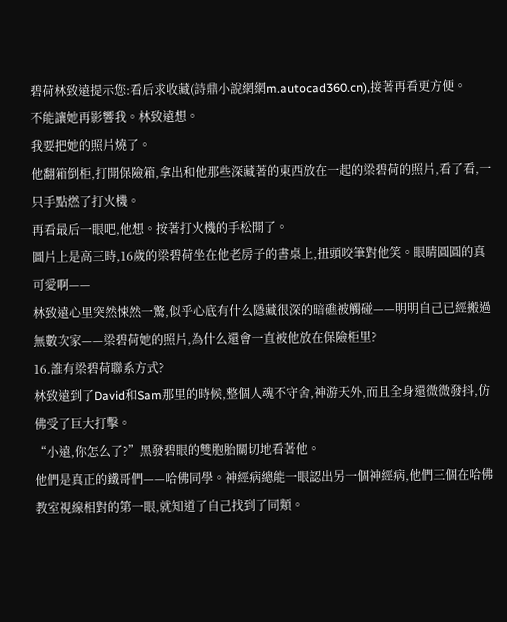碧荷林致遠提示您:看后求收藏(詩鼎小說網網m.autocad360.cn),接著再看更方便。
不能讓她再影響我。林致遠想。
我要把她的照片燒了。
他翻箱倒柜,打開保險箱,拿出和他那些深藏著的東西放在一起的梁碧荷的照片,看了看,一只手點燃了打火機。
再看最后一眼吧,他想。按著打火機的手松開了。
圖片上是高三時,16歲的梁碧荷坐在他老房子的書桌上,扭頭咬筆對他笑。眼睛圓圓的真可愛啊——
林致遠心里突然悚然一驚,似乎心底有什么隱藏很深的暗礁被觸碰——明明自己已經搬過無數次家——梁碧荷她的照片,為什么還會一直被他放在保險柜里?
16.誰有梁碧荷聯系方式?
林致遠到了David和Sam那里的時候,整個人魂不守舍,神游天外,而且全身還微微發抖,仿佛受了巨大打擊。
“小遠,你怎么了?”黑發碧眼的雙胞胎關切地看著他。
他們是真正的鐵哥們——哈佛同學。神經病總能一眼認出另一個神經病,他們三個在哈佛教室視線相對的第一眼,就知道了自己找到了同類。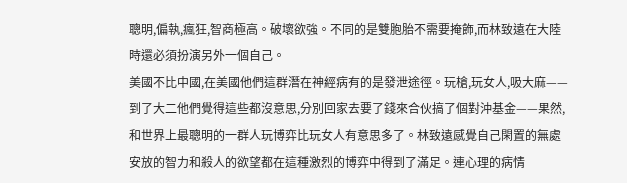聰明,偏執,瘋狂,智商極高。破壞欲強。不同的是雙胞胎不需要掩飾,而林致遠在大陸時還必須扮演另外一個自己。
美國不比中國,在美國他們這群潛在神經病有的是發泄途徑。玩槍,玩女人,吸大麻——
到了大二他們覺得這些都沒意思,分別回家去要了錢來合伙搞了個對沖基金——果然,和世界上最聰明的一群人玩博弈比玩女人有意思多了。林致遠感覺自己閑置的無處安放的智力和殺人的欲望都在這種激烈的博弈中得到了滿足。連心理的病情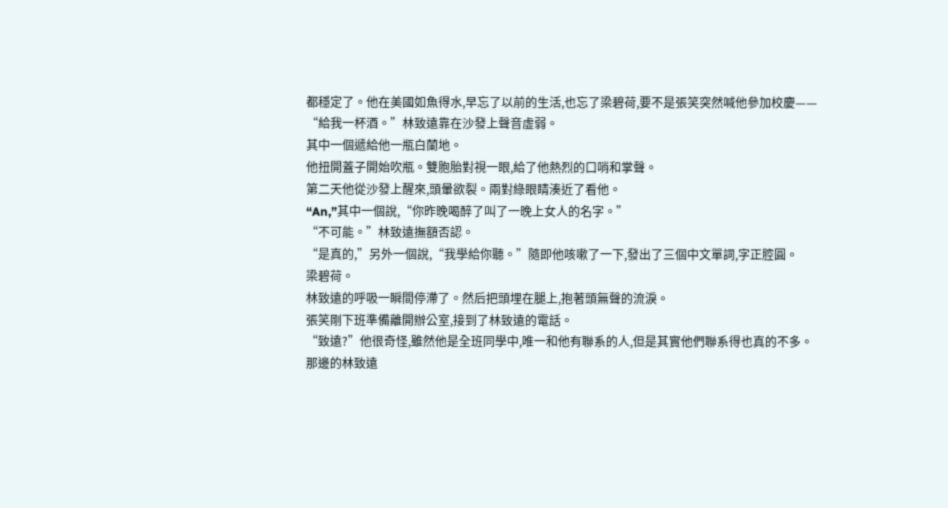都穩定了。他在美國如魚得水,早忘了以前的生活,也忘了梁碧荷,要不是張笑突然喊他參加校慶——
“給我一杯酒。”林致遠靠在沙發上聲音虛弱。
其中一個遞給他一瓶白蘭地。
他扭開蓋子開始吹瓶。雙胞胎對視一眼,給了他熱烈的口哨和掌聲。
第二天他從沙發上醒來,頭暈欲裂。兩對綠眼睛湊近了看他。
“An,”其中一個說,“你昨晚喝醉了叫了一晚上女人的名字。”
“不可能。”林致遠撫額否認。
“是真的,”另外一個說,“我學給你聽。”隨即他咳嗽了一下,發出了三個中文單詞,字正腔圓。
梁碧荷。
林致遠的呼吸一瞬間停滯了。然后把頭埋在腿上,抱著頭無聲的流淚。
張笑剛下班準備離開辦公室,接到了林致遠的電話。
“致遠?”他很奇怪,雖然他是全班同學中,唯一和他有聯系的人,但是其實他們聯系得也真的不多。
那邊的林致遠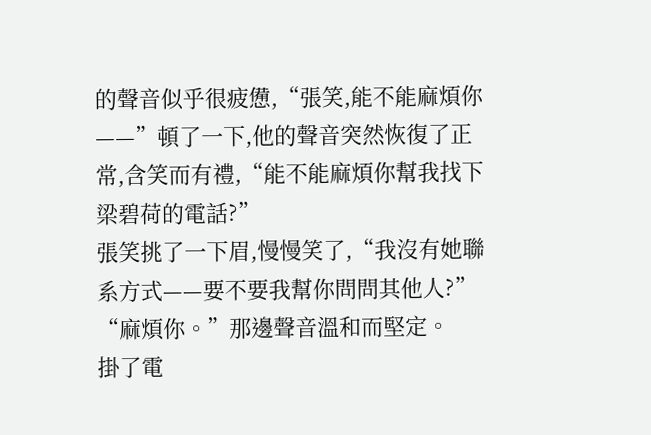的聲音似乎很疲憊,“張笑,能不能麻煩你——”頓了一下,他的聲音突然恢復了正常,含笑而有禮,“能不能麻煩你幫我找下梁碧荷的電話?”
張笑挑了一下眉,慢慢笑了,“我沒有她聯系方式——要不要我幫你問問其他人?”
“麻煩你。”那邊聲音溫和而堅定。
掛了電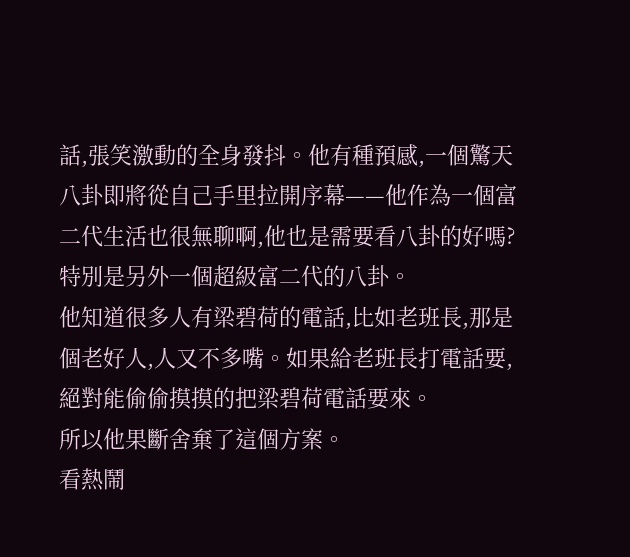話,張笑激動的全身發抖。他有種預感,一個驚天八卦即將從自己手里拉開序幕——他作為一個富二代生活也很無聊啊,他也是需要看八卦的好嗎?特別是另外一個超級富二代的八卦。
他知道很多人有梁碧荷的電話,比如老班長,那是個老好人,人又不多嘴。如果給老班長打電話要,絕對能偷偷摸摸的把梁碧荷電話要來。
所以他果斷舍棄了這個方案。
看熱鬧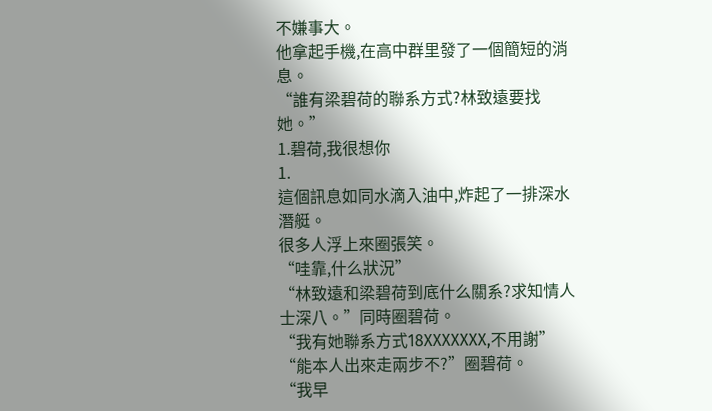不嫌事大。
他拿起手機,在高中群里發了一個簡短的消息。
“誰有梁碧荷的聯系方式?林致遠要找她。”
1.碧荷,我很想你
1.
這個訊息如同水滴入油中,炸起了一排深水潛艇。
很多人浮上來圈張笑。
“哇靠,什么狀況”
“林致遠和梁碧荷到底什么關系?求知情人士深八。”同時圈碧荷。
“我有她聯系方式18XXXXXXX,不用謝”
“能本人出來走兩步不?”圈碧荷。
“我早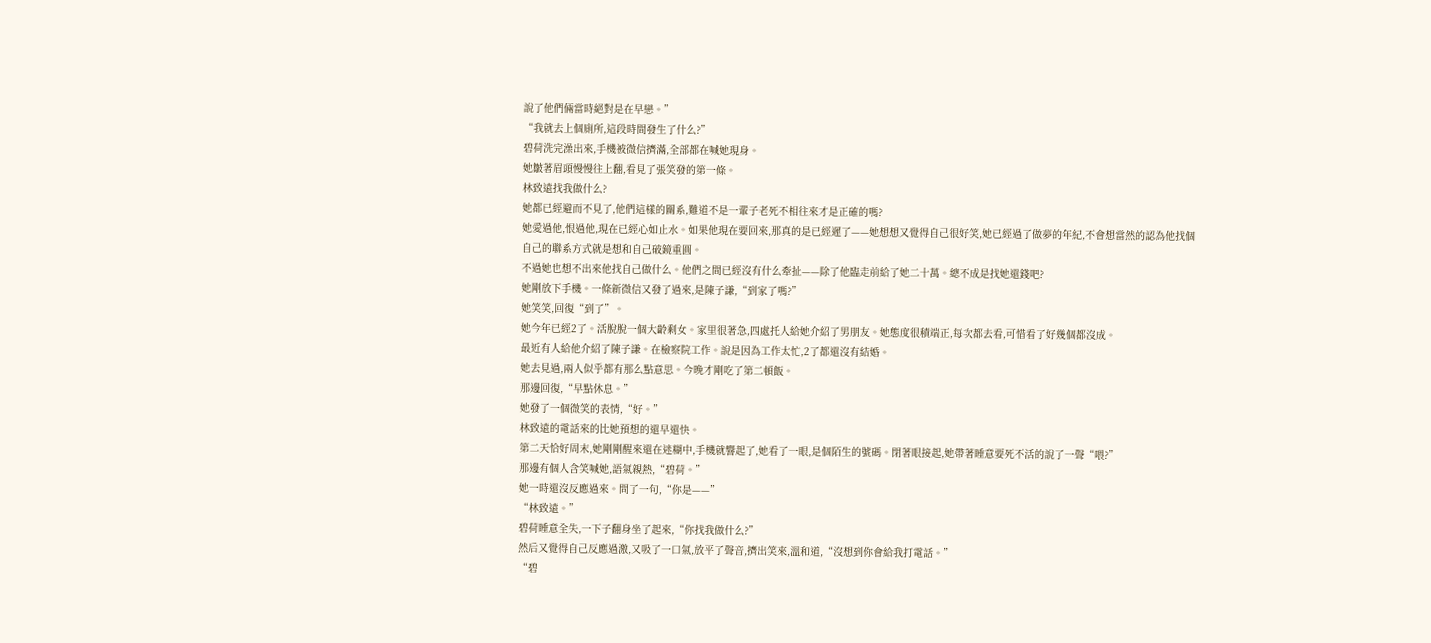說了他們倆當時絕對是在早戀。”
“我就去上個廁所,這段時間發生了什么?”
碧荷洗完澡出來,手機被微信擠滿,全部都在喊她現身。
她皺著眉頭慢慢往上翻,看見了張笑發的第一條。
林致遠找我做什么?
她都已經避而不見了,他們這樣的關系,難道不是一輩子老死不相往來才是正確的嗎?
她愛過他,恨過他,現在已經心如止水。如果他現在要回來,那真的是已經遲了——她想想又覺得自己很好笑,她已經過了做夢的年紀,不會想當然的認為他找個自己的聯系方式就是想和自己破鏡重圓。
不過她也想不出來他找自己做什么。他們之間已經沒有什么牽扯——除了他臨走前給了她二十萬。總不成是找她還錢吧?
她剛放下手機。一條新微信又發了過來,是陳子謙,“到家了嗎?”
她笑笑,回復“到了”。
她今年已經2了。活脫脫一個大齡剩女。家里很著急,四處托人給她介紹了男朋友。她態度很積端正,每次都去看,可惜看了好幾個都沒成。
最近有人給他介紹了陳子謙。在檢察院工作。說是因為工作太忙,2了都還沒有結婚。
她去見過,兩人似乎都有那么點意思。今晚才剛吃了第二頓飯。
那邊回復,“早點休息。”
她發了一個微笑的表情,“好。”
林致遠的電話來的比她預想的還早還快。
第二天恰好周末,她剛剛醒來還在迷糊中,手機就響起了,她看了一眼,是個陌生的號碼。閉著眼接起,她帶著睡意要死不活的說了一聲“喂?”
那邊有個人含笑喊她,語氣親熱,“碧荷。”
她一時還沒反應過來。問了一句,“你是——”
“林致遠。”
碧荷睡意全失,一下子翻身坐了起來,“你找我做什么?”
然后又覺得自己反應過激,又吸了一口氣,放平了聲音,擠出笑來,溫和道,“沒想到你會給我打電話。”
“碧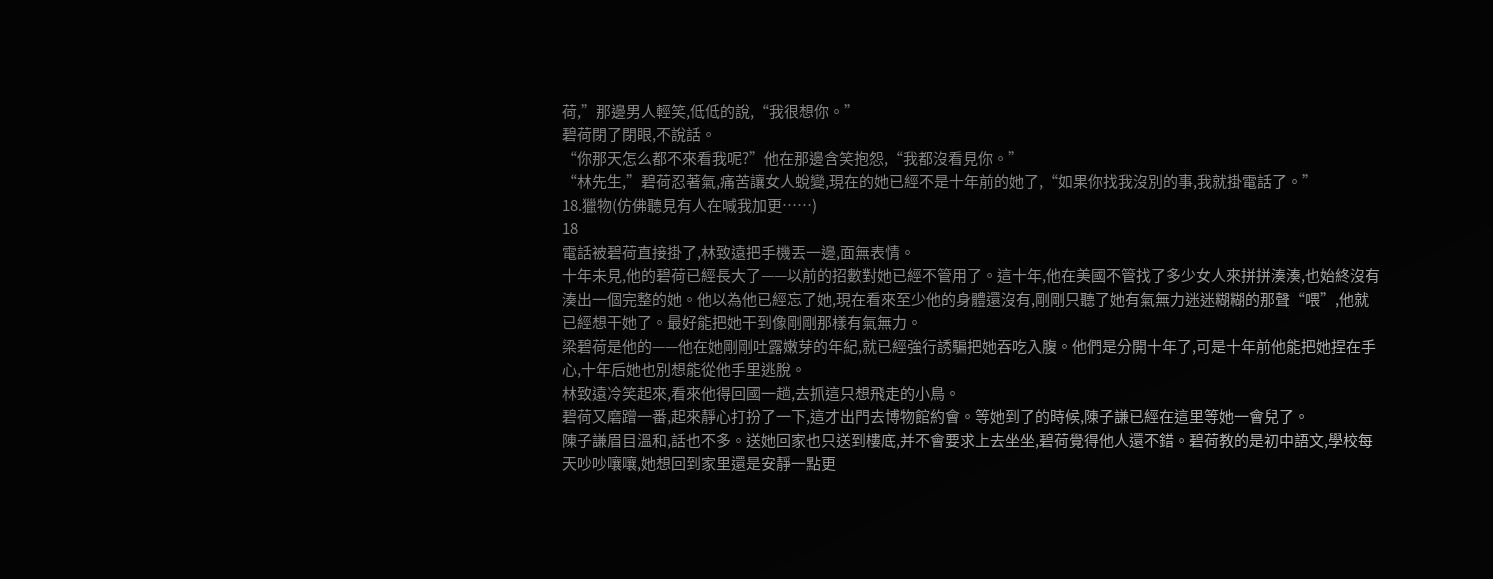荷,”那邊男人輕笑,低低的說,“我很想你。”
碧荷閉了閉眼,不說話。
“你那天怎么都不來看我呢?”他在那邊含笑抱怨,“我都沒看見你。”
“林先生,”碧荷忍著氣,痛苦讓女人蛻變,現在的她已經不是十年前的她了,“如果你找我沒別的事,我就掛電話了。”
18.獵物(仿佛聽見有人在喊我加更……)
18
電話被碧荷直接掛了,林致遠把手機丟一邊,面無表情。
十年未見,他的碧荷已經長大了——以前的招數對她已經不管用了。這十年,他在美國不管找了多少女人來拼拼湊湊,也始終沒有湊出一個完整的她。他以為他已經忘了她,現在看來至少他的身體還沒有,剛剛只聽了她有氣無力迷迷糊糊的那聲“喂”,他就已經想干她了。最好能把她干到像剛剛那樣有氣無力。
梁碧荷是他的——他在她剛剛吐露嫩芽的年紀,就已經強行誘騙把她吞吃入腹。他們是分開十年了,可是十年前他能把她捏在手心,十年后她也別想能從他手里逃脫。
林致遠冷笑起來,看來他得回國一趟,去抓這只想飛走的小鳥。
碧荷又磨蹭一番,起來靜心打扮了一下,這才出門去博物館約會。等她到了的時候,陳子謙已經在這里等她一會兒了。
陳子謙眉目溫和,話也不多。送她回家也只送到樓底,并不會要求上去坐坐,碧荷覺得他人還不錯。碧荷教的是初中語文,學校每天吵吵嚷嚷,她想回到家里還是安靜一點更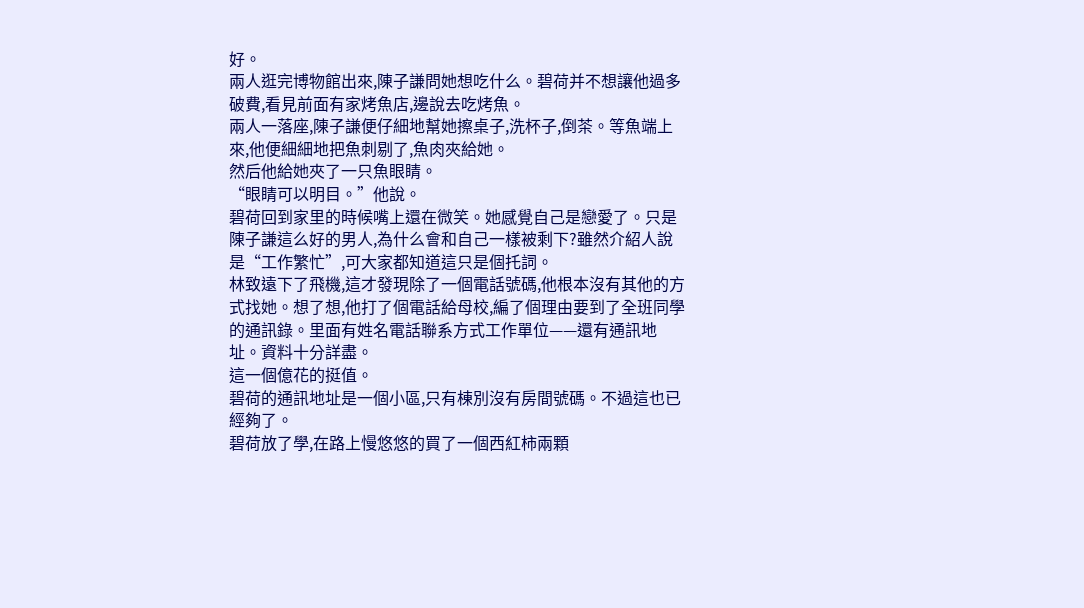好。
兩人逛完博物館出來,陳子謙問她想吃什么。碧荷并不想讓他過多破費,看見前面有家烤魚店,邊說去吃烤魚。
兩人一落座,陳子謙便仔細地幫她擦桌子,洗杯子,倒茶。等魚端上來,他便細細地把魚刺剔了,魚肉夾給她。
然后他給她夾了一只魚眼睛。
“眼睛可以明目。”他說。
碧荷回到家里的時候嘴上還在微笑。她感覺自己是戀愛了。只是陳子謙這么好的男人,為什么會和自己一樣被剩下?雖然介紹人說是“工作繁忙”,可大家都知道這只是個托詞。
林致遠下了飛機,這才發現除了一個電話號碼,他根本沒有其他的方式找她。想了想,他打了個電話給母校,編了個理由要到了全班同學的通訊錄。里面有姓名電話聯系方式工作單位——還有通訊地址。資料十分詳盡。
這一個億花的挺值。
碧荷的通訊地址是一個小區,只有棟別沒有房間號碼。不過這也已經夠了。
碧荷放了學,在路上慢悠悠的買了一個西紅柿兩顆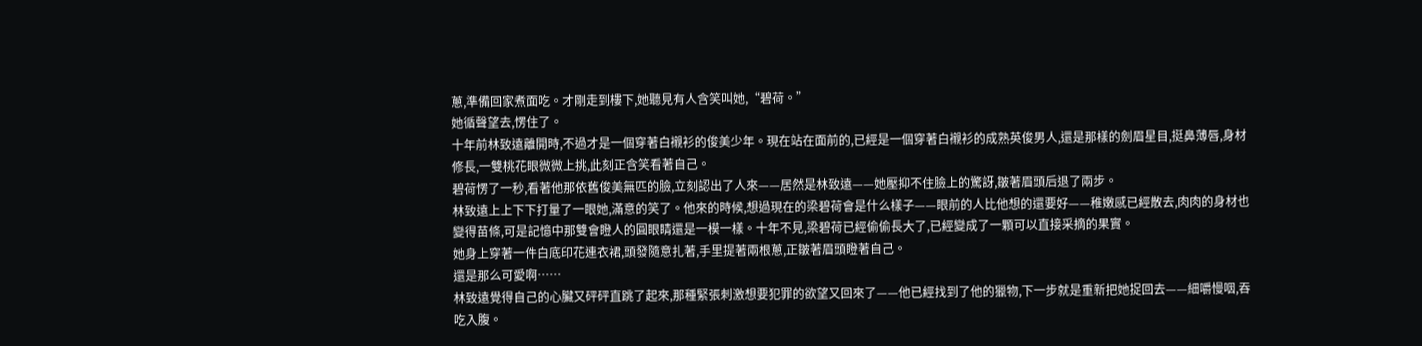蔥,準備回家煮面吃。才剛走到樓下,她聽見有人含笑叫她,“碧荷。”
她循聲望去,愣住了。
十年前林致遠離開時,不過才是一個穿著白襯衫的俊美少年。現在站在面前的,已經是一個穿著白襯衫的成熟英俊男人,還是那樣的劍眉星目,挺鼻薄唇,身材修長,一雙桃花眼微微上挑,此刻正含笑看著自己。
碧荷愣了一秒,看著他那依舊俊美無匹的臉,立刻認出了人來——居然是林致遠——她壓抑不住臉上的驚訝,皺著眉頭后退了兩步。
林致遠上上下下打量了一眼她,滿意的笑了。他來的時候,想過現在的梁碧荷會是什么樣子——眼前的人比他想的還要好——稚嫩感已經散去,肉肉的身材也變得苗條,可是記憶中那雙會瞪人的圓眼睛還是一模一樣。十年不見,梁碧荷已經偷偷長大了,已經變成了一顆可以直接采摘的果實。
她身上穿著一件白底印花連衣裙,頭發隨意扎著,手里提著兩根蔥,正皺著眉頭瞪著自己。
還是那么可愛啊……
林致遠覺得自己的心臟又砰砰直跳了起來,那種緊張刺激想要犯罪的欲望又回來了——他已經找到了他的獵物,下一步就是重新把她捉回去——細嚼慢咽,吞吃入腹。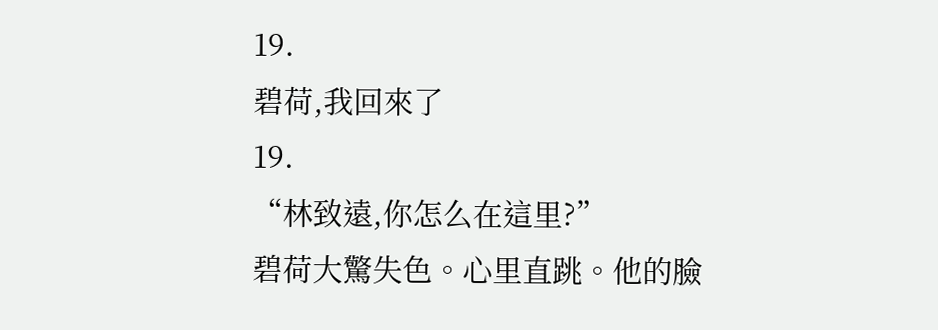19.
碧荷,我回來了
19.
“林致遠,你怎么在這里?”
碧荷大驚失色。心里直跳。他的臉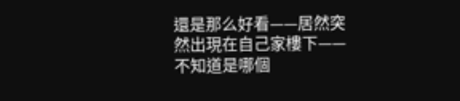還是那么好看——居然突然出現在自己家樓下——不知道是哪個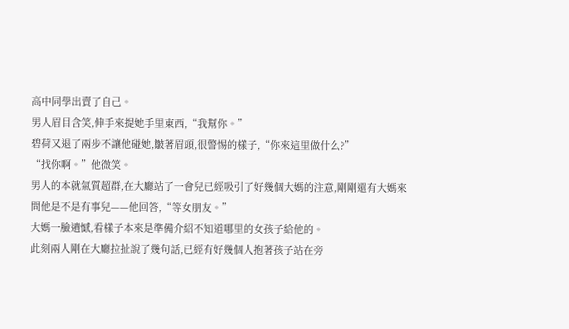高中同學出賣了自己。
男人眉目含笑,伸手來提她手里東西,“我幫你。”
碧荷又退了兩步不讓他碰她,皺著眉頭,很警惕的樣子,“你來這里做什么?”
“找你啊。”他微笑。
男人的本就氣質超群,在大廳站了一會兒已經吸引了好幾個大媽的注意,剛剛還有大媽來問他是不是有事兒——他回答,“等女朋友。”
大媽一臉遺憾,看樣子本來是準備介紹不知道哪里的女孩子給他的。
此刻兩人剛在大廳拉扯說了幾句話,已經有好幾個人抱著孩子站在旁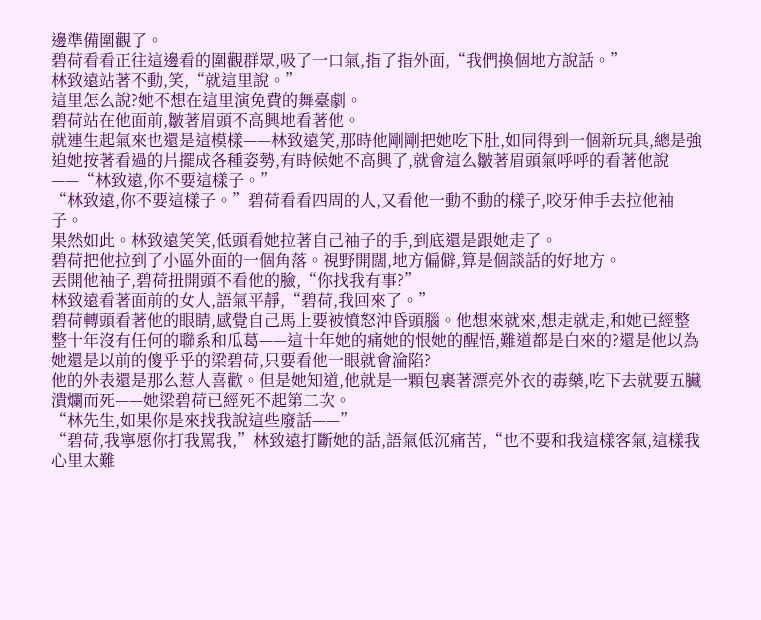邊準備圍觀了。
碧荷看看正往這邊看的圍觀群眾,吸了一口氣,指了指外面,“我們換個地方說話。”
林致遠站著不動,笑,“就這里說。”
這里怎么說?她不想在這里演免費的舞臺劇。
碧荷站在他面前,皺著眉頭不高興地看著他。
就連生起氣來也還是這模樣——林致遠笑,那時他剛剛把她吃下肚,如同得到一個新玩具,總是強迫她按著看過的片擺成各種姿勢,有時候她不高興了,就會這么皺著眉頭氣呼呼的看著他說——“林致遠,你不要這樣子。”
“林致遠,你不要這樣子。”碧荷看看四周的人,又看他一動不動的樣子,咬牙伸手去拉他袖子。
果然如此。林致遠笑笑,低頭看她拉著自己袖子的手,到底還是跟她走了。
碧荷把他拉到了小區外面的一個角落。視野開闊,地方偏僻,算是個談話的好地方。
丟開他袖子,碧荷扭開頭不看他的臉,“你找我有事?”
林致遠看著面前的女人,語氣平靜,“碧荷,我回來了。”
碧荷轉頭看著他的眼睛,感覺自己馬上要被憤怒沖昏頭腦。他想來就來,想走就走,和她已經整整十年沒有任何的聯系和瓜葛——這十年她的痛她的恨她的醒悟,難道都是白來的?還是他以為她還是以前的傻乎乎的梁碧荷,只要看他一眼就會淪陷?
他的外表還是那么惹人喜歡。但是她知道,他就是一顆包裹著漂亮外衣的毒藥,吃下去就要五臟潰爛而死——她梁碧荷已經死不起第二次。
“林先生,如果你是來找我說這些廢話——”
“碧荷,我寧愿你打我罵我,”林致遠打斷她的話,語氣低沉痛苦,“也不要和我這樣客氣,這樣我心里太難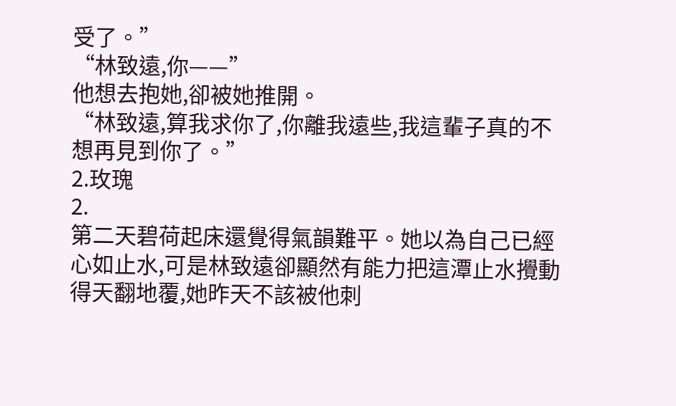受了。”
“林致遠,你——”
他想去抱她,卻被她推開。
“林致遠,算我求你了,你離我遠些,我這輩子真的不想再見到你了。”
2.玫瑰
2.
第二天碧荷起床還覺得氣韻難平。她以為自己已經心如止水,可是林致遠卻顯然有能力把這潭止水攪動得天翻地覆,她昨天不該被他刺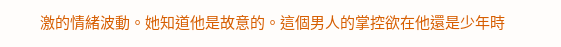激的情緒波動。她知道他是故意的。這個男人的掌控欲在他還是少年時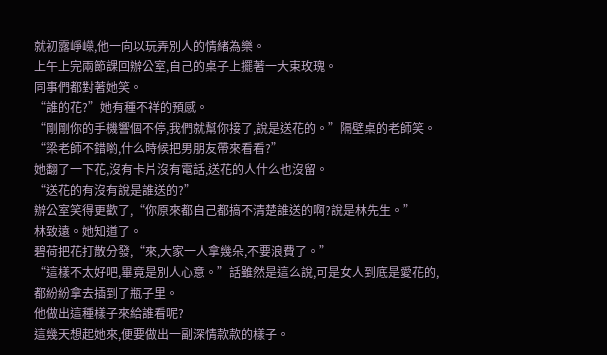就初露崢嶸,他一向以玩弄別人的情緒為樂。
上午上完兩節課回辦公室,自己的桌子上擺著一大束玫瑰。
同事們都對著她笑。
“誰的花?”她有種不祥的預感。
“剛剛你的手機響個不停,我們就幫你接了,說是送花的。”隔壁桌的老師笑。
“梁老師不錯喲,什么時候把男朋友帶來看看?”
她翻了一下花,沒有卡片沒有電話,送花的人什么也沒留。
“送花的有沒有說是誰送的?”
辦公室笑得更歡了,“你原來都自己都搞不清楚誰送的啊?說是林先生。”
林致遠。她知道了。
碧荷把花打散分發,“來,大家一人拿幾朵,不要浪費了。”
“這樣不太好吧,畢竟是別人心意。”話雖然是這么說,可是女人到底是愛花的,都紛紛拿去插到了瓶子里。
他做出這種樣子來給誰看呢?
這幾天想起她來,便要做出一副深情款款的樣子。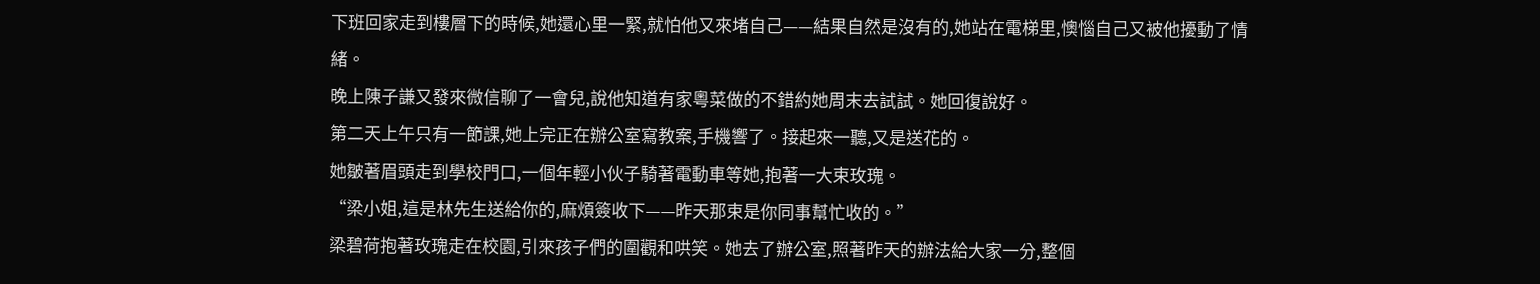下班回家走到樓層下的時候,她還心里一緊,就怕他又來堵自己——結果自然是沒有的,她站在電梯里,懊惱自己又被他擾動了情緒。
晚上陳子謙又發來微信聊了一會兒,說他知道有家粵菜做的不錯約她周末去試試。她回復說好。
第二天上午只有一節課,她上完正在辦公室寫教案,手機響了。接起來一聽,又是送花的。
她皺著眉頭走到學校門口,一個年輕小伙子騎著電動車等她,抱著一大束玫瑰。
“梁小姐,這是林先生送給你的,麻煩簽收下——昨天那束是你同事幫忙收的。”
梁碧荷抱著玫瑰走在校園,引來孩子們的圍觀和哄笑。她去了辦公室,照著昨天的辦法給大家一分,整個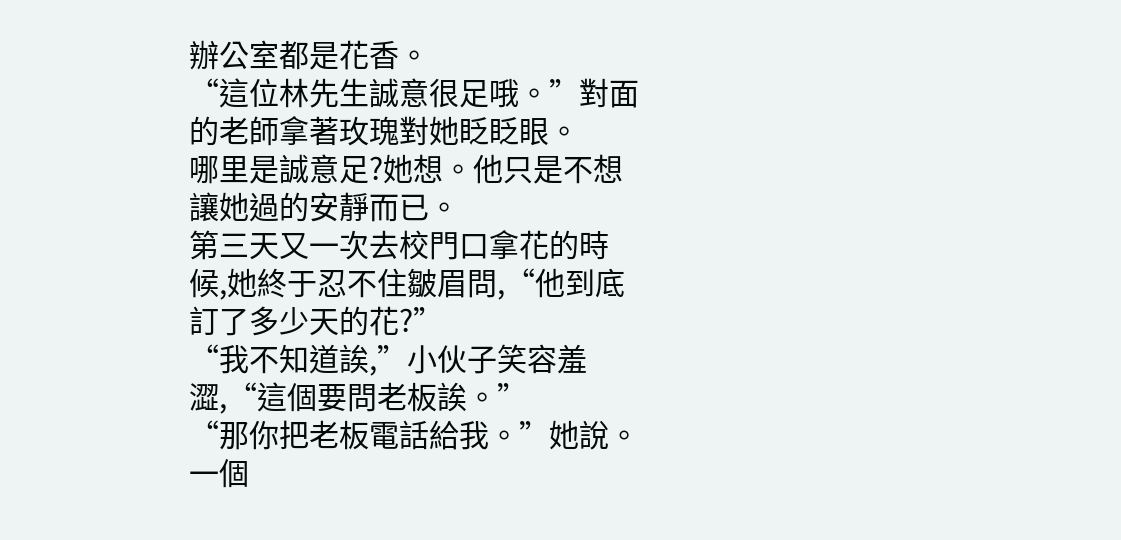辦公室都是花香。
“這位林先生誠意很足哦。”對面的老師拿著玫瑰對她眨眨眼。
哪里是誠意足?她想。他只是不想讓她過的安靜而已。
第三天又一次去校門口拿花的時候,她終于忍不住皺眉問,“他到底訂了多少天的花?”
“我不知道誒,”小伙子笑容羞澀,“這個要問老板誒。”
“那你把老板電話給我。”她說。
一個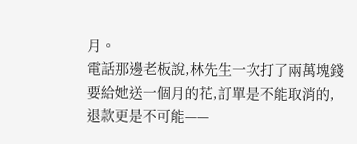月。
電話那邊老板說,林先生一次打了兩萬塊錢要給她送一個月的花,訂單是不能取消的,退款更是不可能——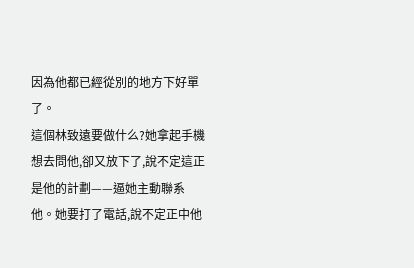因為他都已經從別的地方下好單了。
這個林致遠要做什么?她拿起手機想去問他,卻又放下了,說不定這正是他的計劃——逼她主動聯系他。她要打了電話,說不定正中他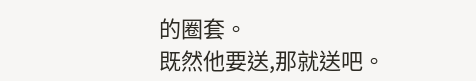的圈套。
既然他要送,那就送吧。